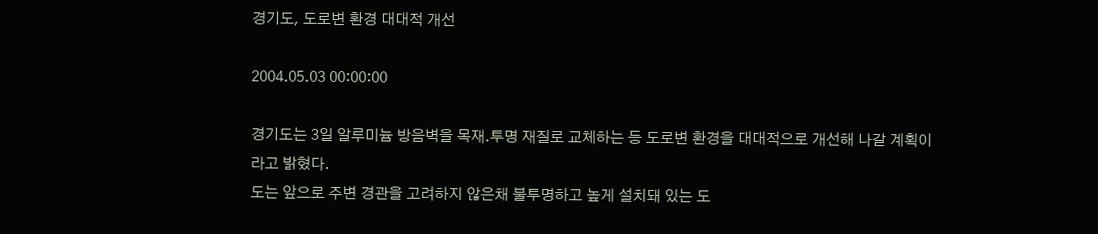경기도, 도로변 환경 대대적 개선

2004.05.03 00:00:00

경기도는 3일 알루미늄 방음벽을 목재.투명 재질로 교체하는 등 도로변 환경을 대대적으로 개선해 나갈 계획이라고 밝혔다.
도는 앞으로 주변 경관을 고려하지 않은채 불투명하고 높게 설치돼 있는 도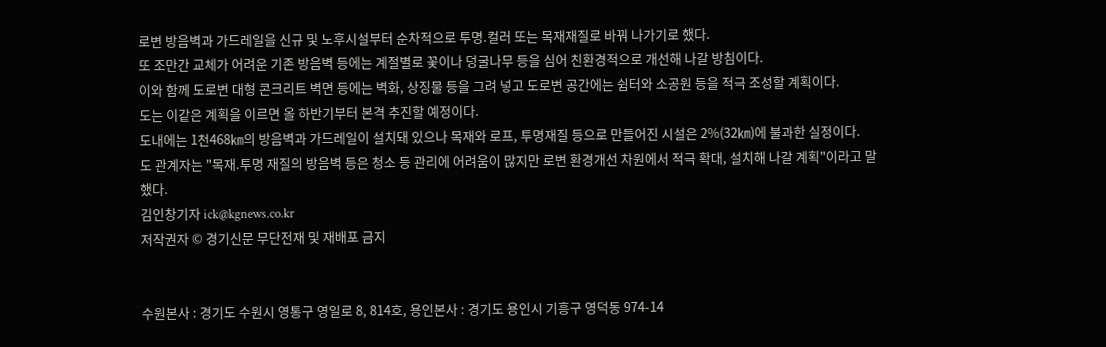로변 방음벽과 가드레일을 신규 및 노후시설부터 순차적으로 투명.컬러 또는 목재재질로 바꿔 나가기로 했다.
또 조만간 교체가 어려운 기존 방음벽 등에는 계절별로 꽃이나 덩굴나무 등을 심어 친환경적으로 개선해 나갈 방침이다.
이와 함께 도로변 대형 콘크리트 벽면 등에는 벽화, 상징물 등을 그려 넣고 도로변 공간에는 쉼터와 소공원 등을 적극 조성할 계획이다.
도는 이같은 계획을 이르면 올 하반기부터 본격 추진할 예정이다.
도내에는 1천468㎞의 방음벽과 가드레일이 설치돼 있으나 목재와 로프, 투명재질 등으로 만들어진 시설은 2%(32㎞)에 불과한 실정이다.
도 관계자는 "목재.투명 재질의 방음벽 등은 청소 등 관리에 어려움이 많지만 로변 환경개선 차원에서 적극 확대, 설치해 나갈 계획"이라고 말했다.
김인창기자 ick@kgnews.co.kr
저작권자 © 경기신문 무단전재 및 재배포 금지


수원본사 : 경기도 수원시 영통구 영일로 8, 814호, 용인본사 : 경기도 용인시 기흥구 영덕동 974-14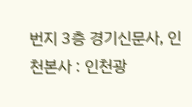번지 3층 경기신문사, 인천본사 : 인천광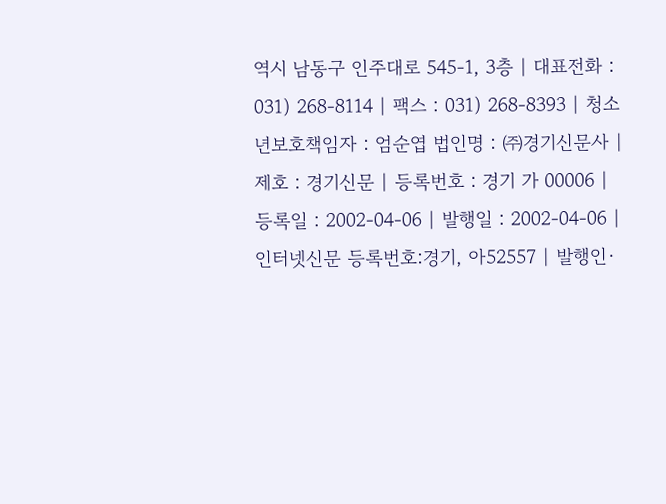역시 남동구 인주대로 545-1, 3층 | 대표전화 : 031) 268-8114 | 팩스 : 031) 268-8393 | 청소년보호책임자 : 엄순엽 법인명 : ㈜경기신문사 | 제호 : 경기신문 | 등록번호 : 경기 가 00006 | 등록일 : 2002-04-06 | 발행일 : 2002-04-06 |인터넷신문 등록번호:경기, 아52557 | 발행인·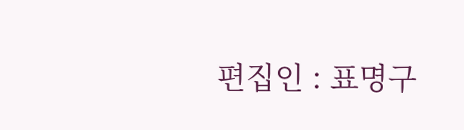편집인 : 표명구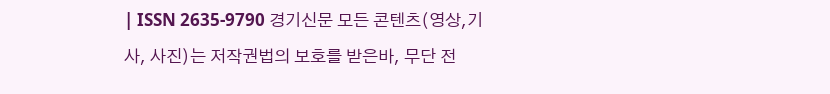| ISSN 2635-9790 경기신문 모든 콘텐츠(영상,기사, 사진)는 저작권법의 보호를 받은바, 무단 전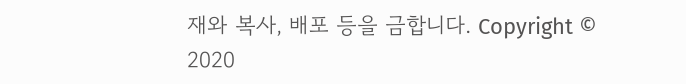재와 복사, 배포 등을 금합니다. Copyright © 2020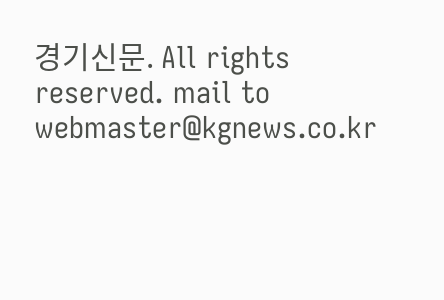경기신문. All rights reserved. mail to webmaster@kgnews.co.kr